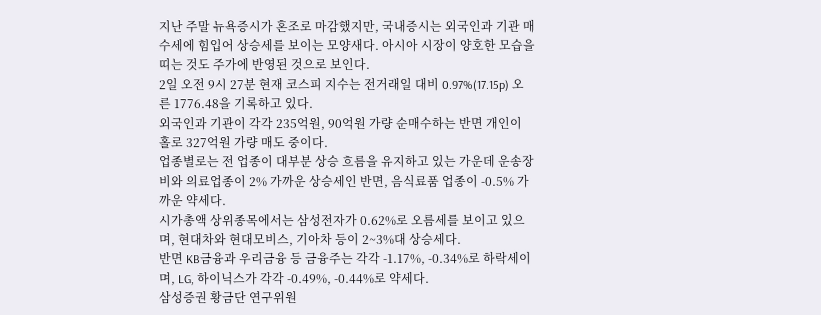지난 주말 뉴욕증시가 혼조로 마감했지만, 국내증시는 외국인과 기관 매수세에 힘입어 상승세를 보이는 모양새다. 아시아 시장이 양호한 모습을 띠는 것도 주가에 반영된 것으로 보인다.
2일 오전 9시 27분 현재 코스피 지수는 전거래일 대비 0.97%(17.15p) 오른 1776.48을 기록하고 있다.
외국인과 기관이 각각 235억원, 90억원 가량 순매수하는 반면 개인이 홀로 327억원 가량 매도 중이다.
업종별로는 전 업종이 대부분 상승 흐름을 유지하고 있는 가운데 운송장비와 의료업종이 2% 가까운 상승세인 반면, 음식료품 업종이 -0.5% 가까운 약세다.
시가총액 상위종목에서는 삼성전자가 0.62%로 오름세를 보이고 있으며, 현대차와 현대모비스, 기아차 등이 2~3%대 상승세다.
반면 KB금융과 우리금융 등 금융주는 각각 -1.17%, -0.34%로 하락세이며, LG, 하이닉스가 각각 -0.49%, -0.44%로 약세다.
삼성증권 황금단 연구위원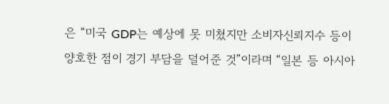은 “미국 GDP는 예상에 못 미쳤지만 소비자신뢰지수 등이 양호한 점이 경기 부담을 덜어준 것”이라며 “일본 등 아시아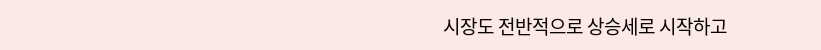시장도 전반적으로 상승세로 시작하고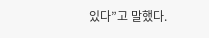있다”고 말했다.